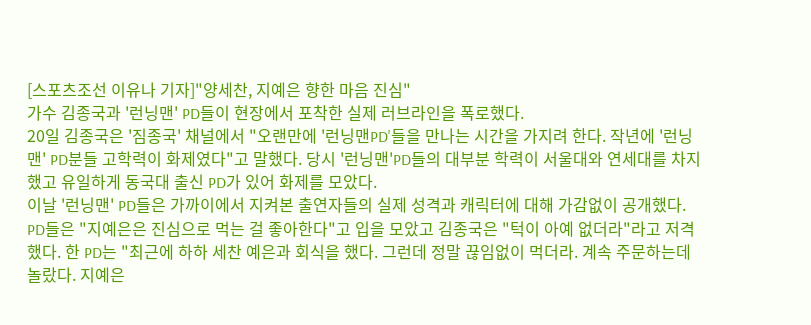[스포츠조선 이유나 기자]"양세찬, 지예은 향한 마음 진심"
가수 김종국과 '런닝맨' PD들이 현장에서 포착한 실제 러브라인을 폭로했다.
20일 김종국은 '짐종국' 채널에서 "오랜만에 '런닝맨PD'들을 만나는 시간을 가지려 한다. 작년에 '런닝맨' PD분들 고학력이 화제였다"고 말했다. 당시 '런닝맨'PD들의 대부분 학력이 서울대와 연세대를 차지했고 유일하게 동국대 출신 PD가 있어 화제를 모았다.
이날 '런닝맨' PD들은 가까이에서 지켜본 출연자들의 실제 성격과 캐릭터에 대해 가감없이 공개했다.
PD들은 "지예은은 진심으로 먹는 걸 좋아한다"고 입을 모았고 김종국은 "턱이 아예 없더라"라고 저격했다. 한 PD는 "최근에 하하 세찬 예은과 회식을 했다. 그런데 정말 끊임없이 먹더라. 계속 주문하는데 놀랐다. 지예은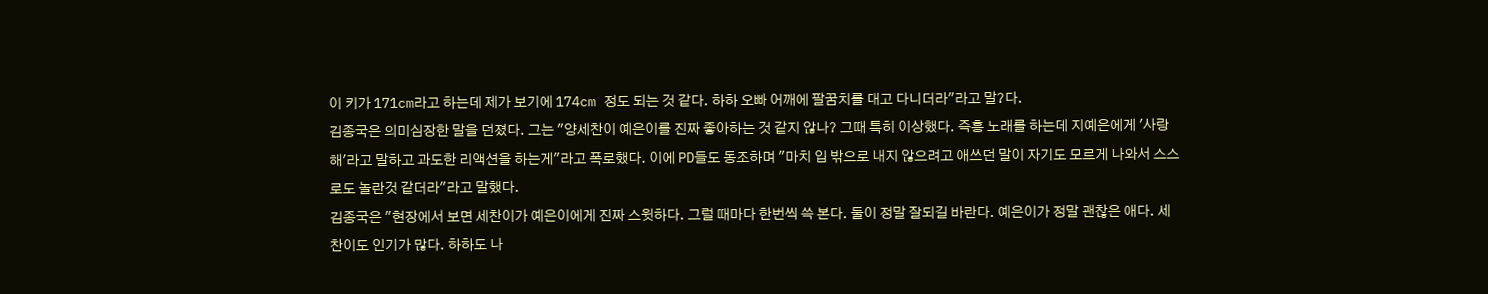이 키가 171cm라고 하는데 제가 보기에 174cm 정도 되는 것 같다. 하하 오빠 어깨에 팔꿈치를 대고 다니더라"라고 말?다.
김종국은 의미심장한 말을 던졌다. 그는 "양세찬이 예은이를 진짜 좋아하는 것 같지 않나? 그때 특히 이상했다. 즉흥 노래를 하는데 지예은에게 '사랑해'라고 말하고 과도한 리액션을 하는게"라고 폭로했다. 이에 PD들도 동조하며 "마치 입 밖으로 내지 않으려고 애쓰던 말이 자기도 모르게 나와서 스스로도 놀란것 같더라"라고 말했다.
김종국은 "현장에서 보면 세찬이가 예은이에게 진짜 스윗하다. 그럴 때마다 한번씩 쓱 본다. 둘이 정말 잘되길 바란다. 예은이가 정말 괜찮은 애다. 세찬이도 인기가 많다. 하하도 나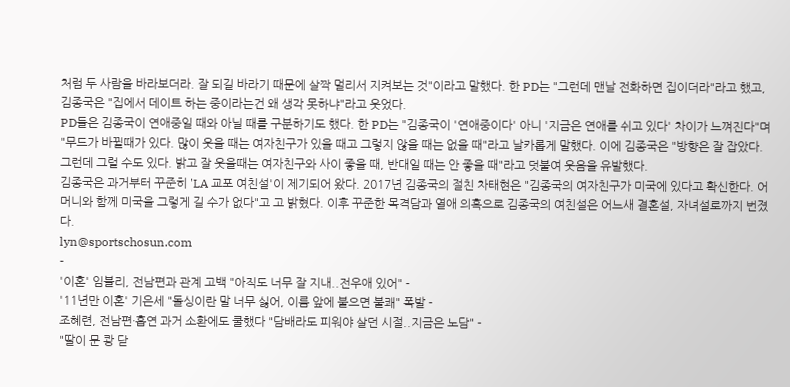처럼 두 사람을 바라보더라. 잘 되길 바라기 때문에 살짝 멀리서 지켜보는 것"이라고 말했다. 한 PD는 "그런데 맨날 전화하면 집이더라"라고 했고, 김종국은 "집에서 데이트 하는 중이라는건 왜 생각 못하냐"라고 웃었다.
PD들은 김종국이 연애중일 때와 아닐 때를 구분하기도 했다. 한 PD는 "김종국이 '연애중이다' 아니 '지금은 연애를 쉬고 있다' 차이가 느껴진다"며 "무드가 바뀔때가 있다. 많이 웃을 때는 여자친구가 있을 때고 그렇지 않을 때는 없을 때"라고 날카롭게 말했다. 이에 김종국은 "방향은 잘 잡았다. 그런데 그럴 수도 있다. 밝고 잘 웃을때는 여자친구와 사이 좋을 때, 반대일 때는 안 좋을 때"라고 덧붙여 웃음을 유발했다.
김종국은 과거부터 꾸준히 'LA 교포 여친설'이 제기되어 왔다. 2017년 김종국의 절친 차태현은 "김종국의 여자친구가 미국에 있다고 확신한다. 어머니와 함께 미국을 그렇게 길 수가 없다"고 고 밝혔다. 이후 꾸준한 목격담과 열애 의혹으로 김종국의 여친설은 어느새 결혼설, 자녀설로까지 번졌다.
lyn@sportschosun.com
-
'이혼' 임블리, 전남편과 관계 고백 "아직도 너무 잘 지내..전우애 있어" -
'11년만 이혼' 기은세 "돌싱이란 말 너무 싫어, 이름 앞에 붙으면 불쾌" 폭발 -
조혜련, 전남편·흡연 과거 소환에도 쿨했다 "담배라도 피워야 살던 시절..지금은 노담" -
"딸이 문 쾅 닫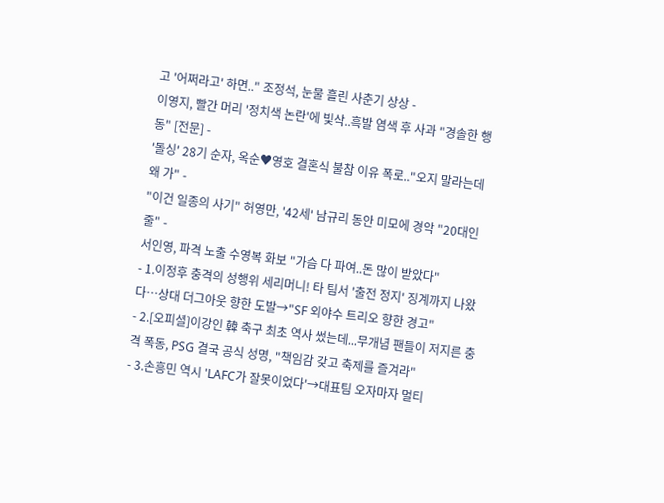고 '어쩌라고' 하면.." 조정석, 눈물 흘린 사춘기 상상 -
이영지, 빨간 머리 '정치색 논란'에 빛삭..흑발 염색 후 사과 "경솔한 행동" [전문] -
'돌싱' 28기 순자, 옥순♥영호 결혼식 불참 이유 폭로.."오지 말라는데 왜 가" -
"이건 일종의 사기" 허영만, '42세' 남규리 동안 미모에 경악 "20대인 줄" -
서인영, 파격 노출 수영복 화보 "가슴 다 파여..돈 많이 받았다"
- 1.이정후 충격의 성행위 세리머니! 타 팀서 '출전 정지' 징계까지 나왔다…상대 더그아웃 향한 도발→"SF 외야수 트리오 향한 경고"
- 2.[오피셜]이강인 韓 축구 최초 역사 썼는데...무개념 팬들이 저지른 충격 폭동, PSG 결국 공식 성명, "책임감 갖고 축제를 즐겨라"
- 3.손흥민 역시 'LAFC가 잘못이었다'→대표팀 오자마자 멀티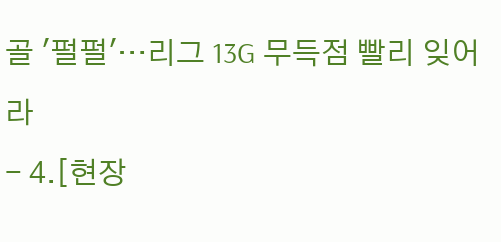골 '펄펄'…리그 13G 무득점 빨리 잊어라
- 4.[현장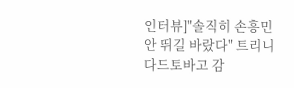인터뷰]"솔직히 손흥민 안 뛰길 바랐다" 트리니다드토바고 감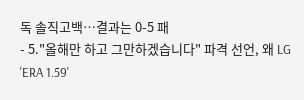독 솔직고백…결과는 0-5 패
- 5."올해만 하고 그만하겠습니다" 파격 선언, 왜 LG 'ERA 1.59'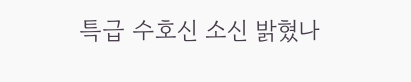특급 수호신 소신 밝혔나